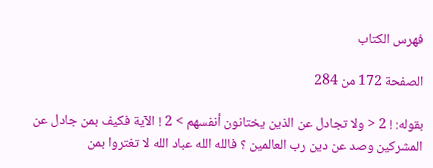فهرس الكتاب

الصفحة 172 من 284

بقوله: ! 2 < ولا تجادل عن الذين يختانون أنفسهم > 2 ! الآية فكيف بمن جادل عن المشركين وصد عن دين رب العالمين ؟ فالله الله عباد الله لا تغتروا بمن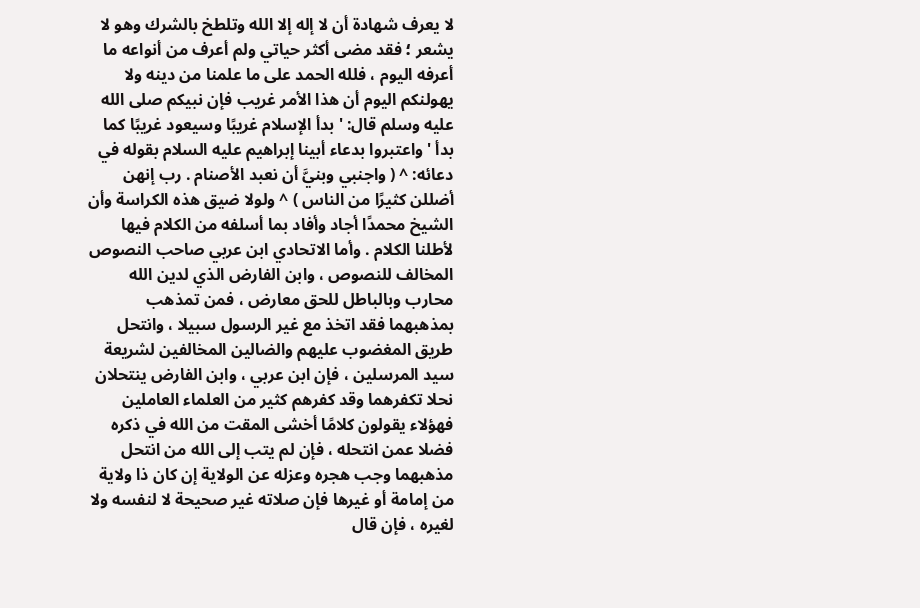لا يعرف شهادة أن لا إله إلا الله وتلطخ بالشرك وهو لا يشعر ؛ فقد مضى أكثر حياتي ولم أعرف من أنواعه ما أعرفه اليوم ، فلله الحمد على ما علمنا من دينه ولا يهولنكم اليوم أن هذا الأمر غريب فإن نبيكم صلى الله عليه وسلم قال: ' بدأ الإسلام غريبًا وسيعود غريبًا كما بدأ ' واعتبروا بدعاء أبينا إبراهيم عليه السلام بقوله في دعائه: ^ ( واجنبي وبنيَّ أن نعبد الأصنام . رب إنهن أضللن كثيرًا من الناس ) ^ ولولا ضيق هذه الكراسة وأن الشيخ محمدًا أجاد وأفاد بما أسلفه من الكلام فيها لأطلنا الكلام . وأما الاتحادي ابن عربي صاحب النصوص المخالف للنصوص ، وابن الفارض الذي لدين الله محارب وبالباطل للحق معارض ، فمن تمذهب بمذهبهما فقد اتخذ مع غير الرسول سبيلا ، وانتحل طريق المغضوب عليهم والضالين المخالفين لشريعة سيد المرسلين ، فإن ابن عربي ، وابن الفارض ينتحلان نحلا تكفرهما وقد كفرهم كثير من العلماء العاملين فهؤلاء يقولون كلامًا أخشى المقت من الله في ذكره فضلا عمن انتحله ، فإن لم يتب إلى الله من انتحل مذهبهما وجب هجره وعزله عن الولاية إن كان ذا ولاية من إمامة أو غيرها فإن صلاته غير صحيحة لا لنفسه ولا لغيره ، فإن قال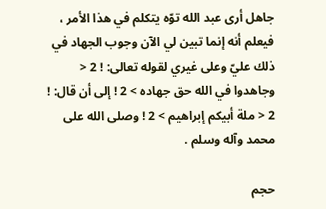جاهل أرى عبد الله توّه يتكلم في هذا الأمر ، فيعلم أنه إنما تبين لي الآن وجوب الجهاد في ذلك عليّ وعلى غيري لقوله تعالى: ! 2 < وجاهدوا في الله حق جهاده > 2 ! إلى أن قال: ! 2 < ملة أبيكم إبراهيم > 2 ! وصلى الله على محمد وآله وسلم .

حجم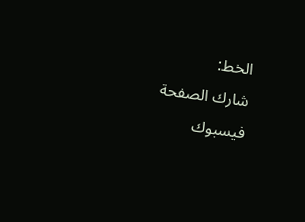الخط:
شارك الصفحة
فيسبوك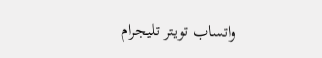واتساب تويتر تليجرام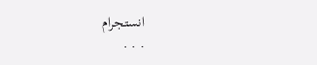انستجرام
. . .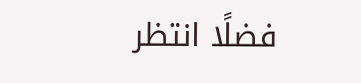فضلًا انتظر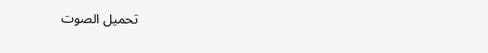تحميل الصوت